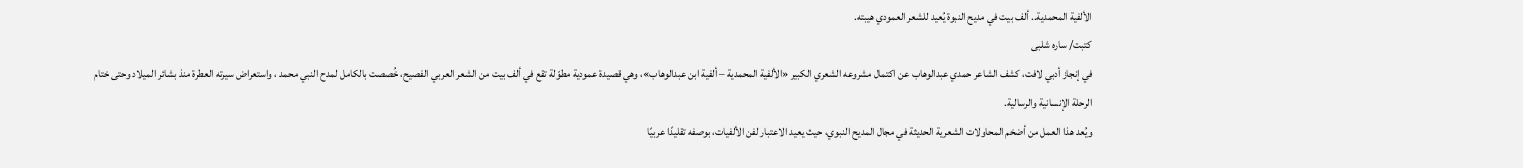الألفية المحمدية.. ألف بيت في مديح النبوة يُعيد للشعر العمودي هيبته.
كتبت/ ساره شلبى
في إنجاز أدبي لافت، كشف الشاعر حمدي عبدالوهاب عن اكتمال مشروعه الشعري الكبير «الألفية المحمدية – ألفية ابن عبدالوهاب»، وهي قصيدة عمودية مطوّلة تقع في ألف بيت من الشعر العربي الفصيح، خُصصت بالكامل لمدح النبي محمد ، واستعراض سيرته العطرة منذ بشائر الميلاد وحتى ختام الرحلة الإنسانية والرسالية.
ويُعد هذا العمل من أضخم المحاولات الشعرية الحديثة في مجال المديح النبوي، حيث يعيد الاعتبار لفن الألفيات، بوصفه تقليدًا عربيًا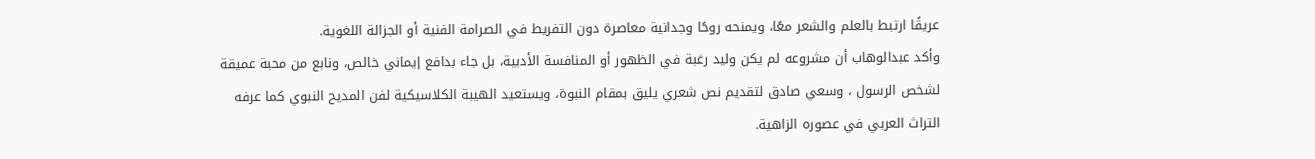عريقًا ارتبط بالعلم والشعر معًا، ويمنحه روحًا وجدانية معاصرة دون التفريط في الصرامة الفنية أو الجزالة اللغوية.
وأكد عبدالوهاب أن مشروعه لم يكن وليد رغبة في الظهور أو المنافسة الأدبية، بل جاء بدافع إيماني خالص، ونابع من محبة عميقة لشخص الرسول ، وسعي صادق لتقديم نص شعري يليق بمقام النبوة، ويستعيد الهيبة الكلاسيكية لفن المديح النبوي كما عرفه التراث العربي في عصوره الزاهية.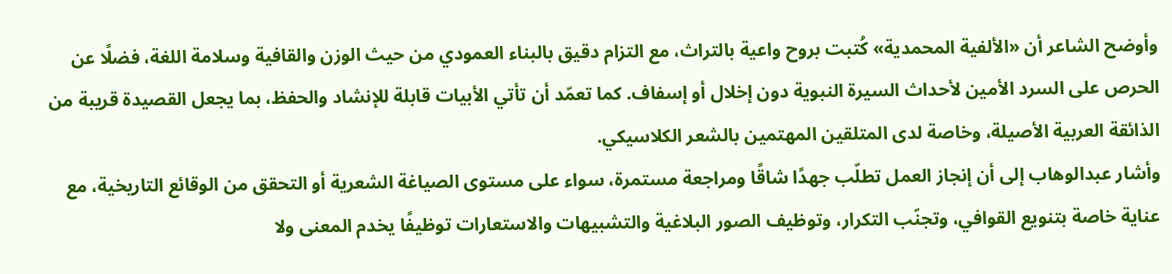وأوضح الشاعر أن «الألفية المحمدية» كُتبت بروح واعية بالتراث، مع التزام دقيق بالبناء العمودي من حيث الوزن والقافية وسلامة اللغة، فضلًا عن الحرص على السرد الأمين لأحداث السيرة النبوية دون إخلال أو إسفاف. كما تعمّد أن تأتي الأبيات قابلة للإنشاد والحفظ، بما يجعل القصيدة قريبة من الذائقة العربية الأصيلة، وخاصة لدى المتلقين المهتمين بالشعر الكلاسيكي.
وأشار عبدالوهاب إلى أن إنجاز العمل تطلّب جهدًا شاقًا ومراجعة مستمرة، سواء على مستوى الصياغة الشعرية أو التحقق من الوقائع التاريخية، مع عناية خاصة بتنويع القوافي، وتجنّب التكرار، وتوظيف الصور البلاغية والتشبيهات والاستعارات توظيفًا يخدم المعنى ولا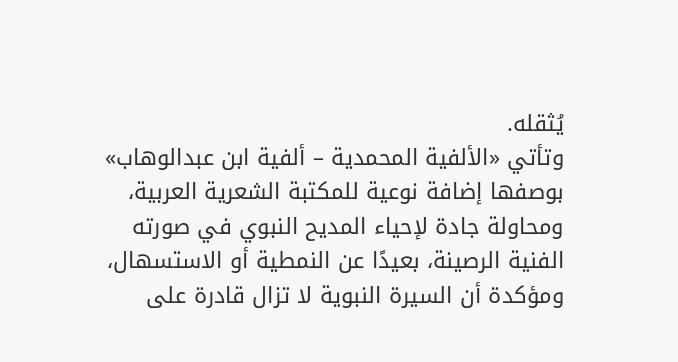يُثقله.
وتأتي «الألفية المحمدية – ألفية ابن عبدالوهاب» بوصفها إضافة نوعية للمكتبة الشعرية العربية، ومحاولة جادة لإحياء المديح النبوي في صورته الفنية الرصينة، بعيدًا عن النمطية أو الاستسهال، ومؤكدة أن السيرة النبوية لا تزال قادرة على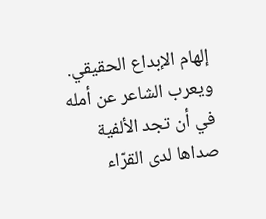إلهام الإبداع الحقيقي.
ويعرب الشاعر عن أمله في أن تجد الألفية صداها لدى القرّاء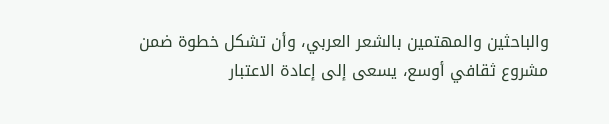والباحثين والمهتمين بالشعر العربي، وأن تشكل خطوة ضمن مشروع ثقافي أوسع، يسعى إلى إعادة الاعتبار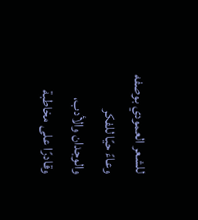للشعر العمودي بوصفه وعاءً حيًا للفكر والوجدان والأدب، وقادرًا على مخاطبة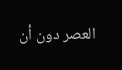العصر دون أن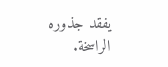يفقد جذوره الراسخة.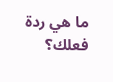ما هي ردة فعلك؟